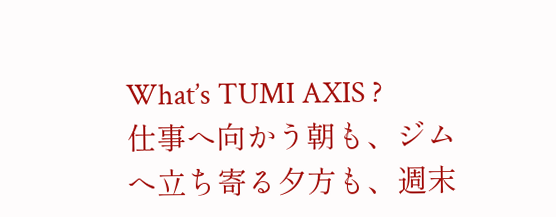What’s TUMI AXIS ?
仕事へ向かう朝も、ジムへ立ち寄る夕方も、週末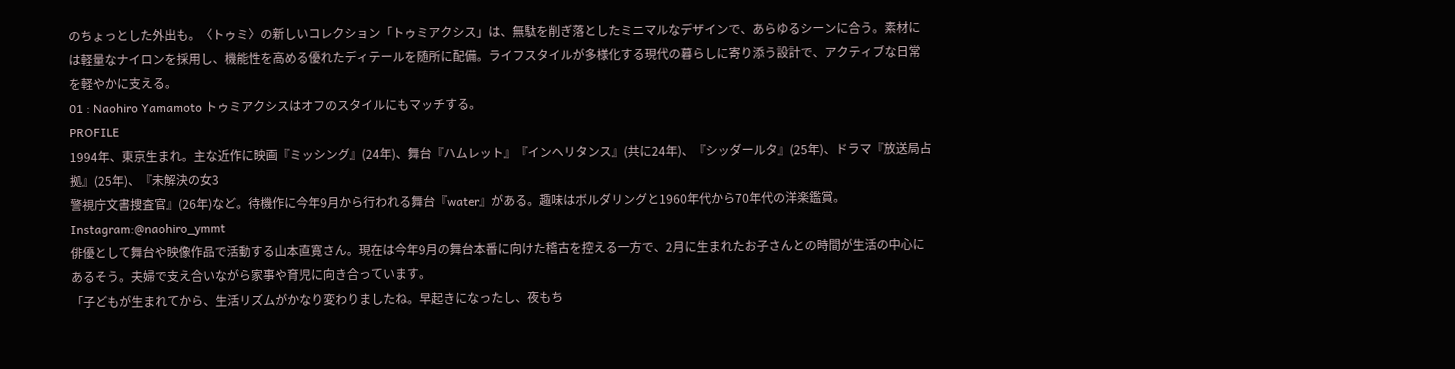のちょっとした外出も。〈トゥミ〉の新しいコレクション「トゥミアクシス」は、無駄を削ぎ落としたミニマルなデザインで、あらゆるシーンに合う。素材には軽量なナイロンを採用し、機能性を高める優れたディテールを随所に配備。ライフスタイルが多様化する現代の暮らしに寄り添う設計で、アクティブな日常を軽やかに支える。
01 : Naohiro Yamamoto トゥミアクシスはオフのスタイルにもマッチする。
PROFILE
1994年、東京生まれ。主な近作に映画『ミッシング』(24年)、舞台『ハムレット』『インヘリタンス』(共に24年)、『シッダールタ』(25年)、ドラマ『放送局占拠』(25年)、『未解決の女3
警視庁文書捜査官』(26年)など。待機作に今年9月から行われる舞台『water』がある。趣味はボルダリングと1960年代から70年代の洋楽鑑賞。
Instagram:@naohiro_ymmt
俳優として舞台や映像作品で活動する山本直寛さん。現在は今年9月の舞台本番に向けた稽古を控える一方で、2月に生まれたお子さんとの時間が生活の中心にあるそう。夫婦で支え合いながら家事や育児に向き合っています。
「子どもが生まれてから、生活リズムがかなり変わりましたね。早起きになったし、夜もち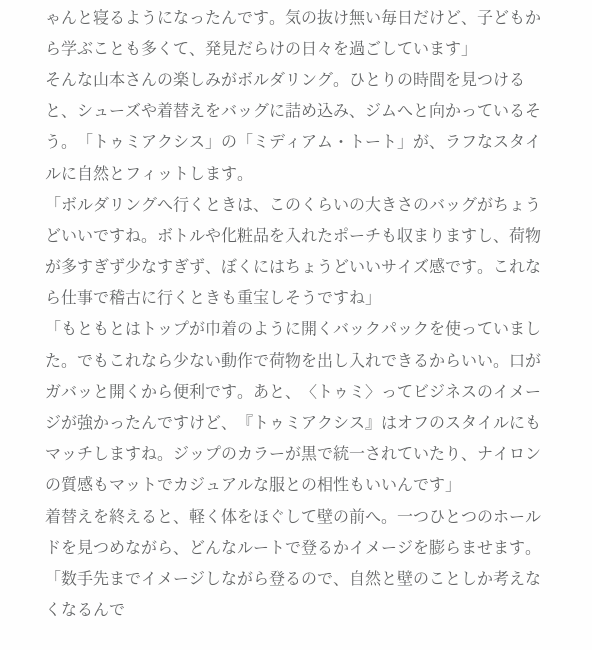ゃんと寝るようになったんです。気の抜け無い毎日だけど、子どもから学ぶことも多くて、発見だらけの日々を過ごしています」
そんな山本さんの楽しみがボルダリング。ひとりの時間を見つけると、シューズや着替えをバッグに詰め込み、ジムへと向かっているそう。「トゥミアクシス」の「ミディアム・トート」が、ラフなスタイルに自然とフィットします。
「ボルダリングへ行くときは、このくらいの大きさのバッグがちょうどいいですね。ボトルや化粧品を入れたポーチも収まりますし、荷物が多すぎず少なすぎず、ぼくにはちょうどいいサイズ感です。これなら仕事で稽古に行くときも重宝しそうですね」
「もともとはトップが巾着のように開くバックパックを使っていました。でもこれなら少ない動作で荷物を出し入れできるからいい。口がガバッと開くから便利です。あと、〈トゥミ〉ってビジネスのイメージが強かったんですけど、『トゥミアクシス』はオフのスタイルにもマッチしますね。ジップのカラーが黒で統一されていたり、ナイロンの質感もマットでカジュアルな服との相性もいいんです」
着替えを終えると、軽く体をほぐして壁の前へ。一つひとつのホールドを見つめながら、どんなルートで登るかイメージを膨らませます。
「数手先までイメージしながら登るので、自然と壁のことしか考えなくなるんで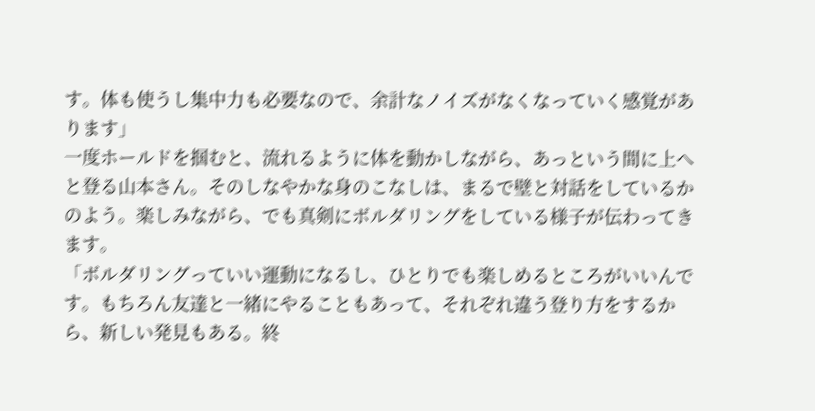す。体も使うし集中力も必要なので、余計なノイズがなくなっていく感覚があります」
一度ホールドを掴むと、流れるように体を動かしながら、あっという間に上へと登る山本さん。そのしなやかな身のこなしは、まるで壁と対話をしているかのよう。楽しみながら、でも真剣にボルダリングをしている様子が伝わってきます。
「ボルダリングっていい運動になるし、ひとりでも楽しめるところがいいんです。もちろん友達と一緒にやることもあって、それぞれ違う登り方をするから、新しい発見もある。終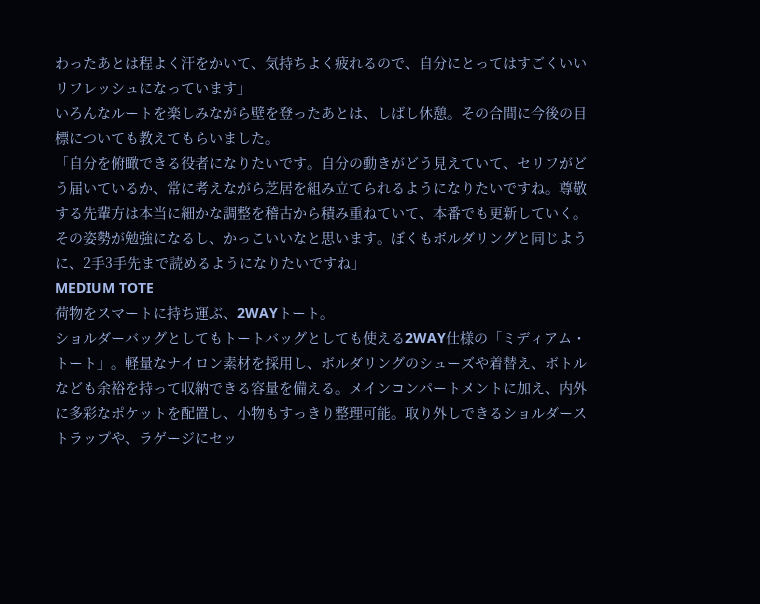わったあとは程よく汗をかいて、気持ちよく疲れるので、自分にとってはすごくいいリフレッシュになっています」
いろんなルートを楽しみながら壁を登ったあとは、しばし休憩。その合間に今後の目標についても教えてもらいました。
「自分を俯瞰できる役者になりたいです。自分の動きがどう見えていて、セリフがどう届いているか、常に考えながら芝居を組み立てられるようになりたいですね。尊敬する先輩方は本当に細かな調整を稽古から積み重ねていて、本番でも更新していく。その姿勢が勉強になるし、かっこいいなと思います。ぼくもボルダリングと同じように、2手3手先まで読めるようになりたいですね」
MEDIUM TOTE
荷物をスマートに持ち運ぶ、2WAYトート。
ショルダーバッグとしてもトートバッグとしても使える2WAY仕様の「ミディアム・トート」。軽量なナイロン素材を採用し、ボルダリングのシューズや着替え、ボトルなども余裕を持って収納できる容量を備える。メインコンパートメントに加え、内外に多彩なポケットを配置し、小物もすっきり整理可能。取り外しできるショルダーストラップや、ラゲージにセッ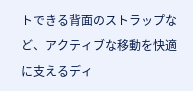トできる背面のストラップなど、アクティブな移動を快適に支えるディ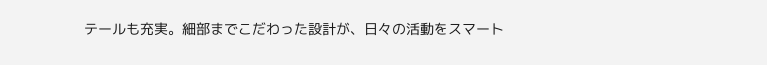テールも充実。細部までこだわった設計が、日々の活動をスマート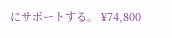にサポートする。 ¥74,800